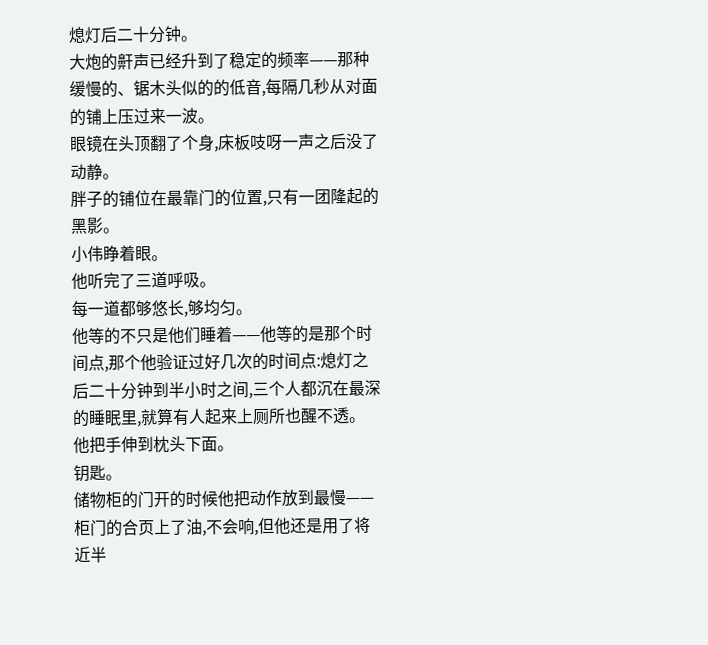熄灯后二十分钟。
大炮的鼾声已经升到了稳定的频率——那种缓慢的、锯木头似的的低音,每隔几秒从对面的铺上压过来一波。
眼镜在头顶翻了个身,床板吱呀一声之后没了动静。
胖子的铺位在最靠门的位置,只有一团隆起的黑影。
小伟睁着眼。
他听完了三道呼吸。
每一道都够悠长,够均匀。
他等的不只是他们睡着——他等的是那个时间点,那个他验证过好几次的时间点:熄灯之后二十分钟到半小时之间,三个人都沉在最深的睡眠里,就算有人起来上厕所也醒不透。
他把手伸到枕头下面。
钥匙。
储物柜的门开的时候他把动作放到最慢——柜门的合页上了油,不会响,但他还是用了将近半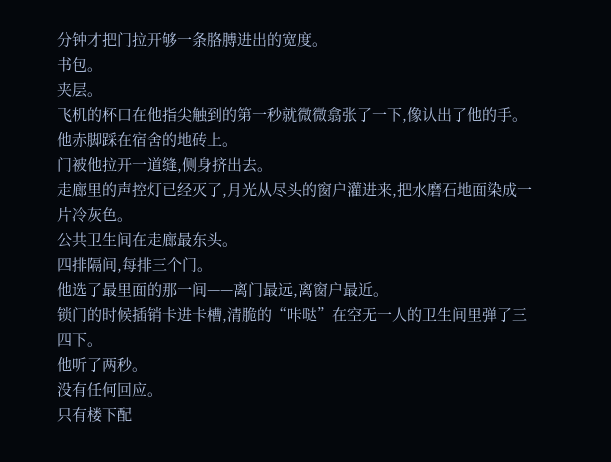分钟才把门拉开够一条胳膊进出的宽度。
书包。
夹层。
飞机的杯口在他指尖触到的第一秒就微微翕张了一下,像认出了他的手。
他赤脚踩在宿舍的地砖上。
门被他拉开一道缝,侧身挤出去。
走廊里的声控灯已经灭了,月光从尽头的窗户灌进来,把水磨石地面染成一片冷灰色。
公共卫生间在走廊最东头。
四排隔间,每排三个门。
他选了最里面的那一间——离门最远,离窗户最近。
锁门的时候插销卡进卡槽,清脆的“咔哒”在空无一人的卫生间里弹了三四下。
他听了两秒。
没有任何回应。
只有楼下配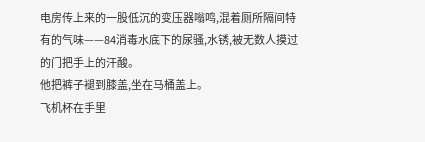电房传上来的一股低沉的变压器嗡鸣,混着厕所隔间特有的气味——84消毒水底下的尿骚,水锈,被无数人摸过的门把手上的汗酸。
他把裤子褪到膝盖,坐在马桶盖上。
飞机杯在手里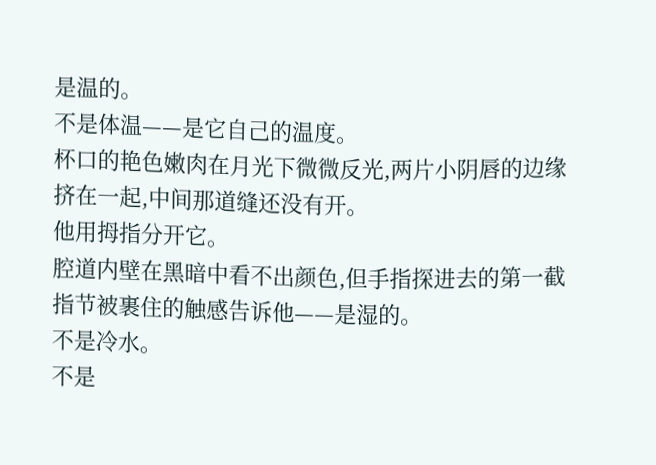是温的。
不是体温——是它自己的温度。
杯口的艳色嫩肉在月光下微微反光,两片小阴唇的边缘挤在一起,中间那道缝还没有开。
他用拇指分开它。
腔道内壁在黑暗中看不出颜色,但手指探进去的第一截指节被裹住的触感告诉他——是湿的。
不是冷水。
不是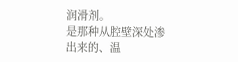润滑剂。
是那种从腔壁深处渗出来的、温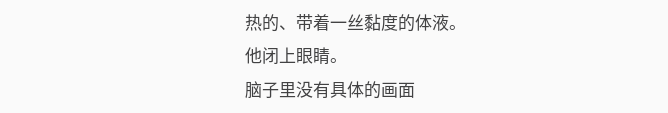热的、带着一丝黏度的体液。
他闭上眼睛。
脑子里没有具体的画面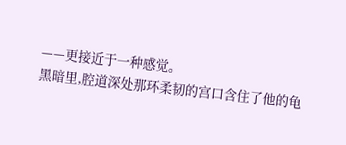——更接近于一种感觉。
黑暗里,腔道深处那环柔韧的宫口含住了他的龟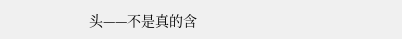头——不是真的含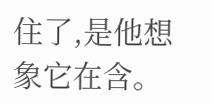住了,是他想象它在含。